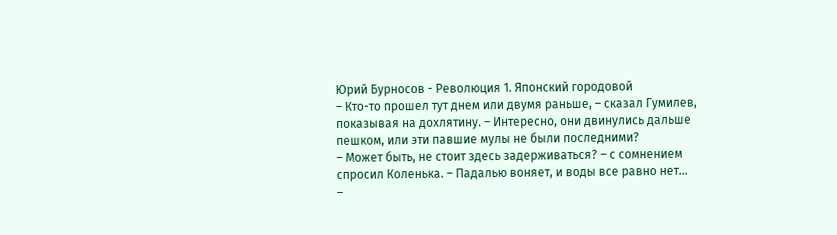Юрий Бурносов - Революция 1. Японский городовой
– Кто-то прошел тут днем или двумя раньше, – сказал Гумилев, показывая на дохлятину. – Интересно, они двинулись дальше пешком, или эти павшие мулы не были последними?
– Может быть, не стоит здесь задерживаться? – с сомнением спросил Коленька. – Падалью воняет, и воды все равно нет…
–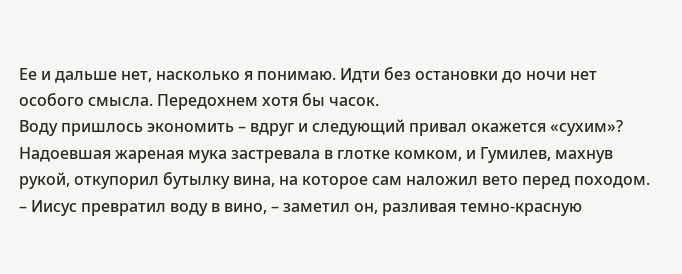Ее и дальше нет, насколько я понимаю. Идти без остановки до ночи нет особого смысла. Передохнем хотя бы часок.
Воду пришлось экономить – вдруг и следующий привал окажется «сухим»? Надоевшая жареная мука застревала в глотке комком, и Гумилев, махнув рукой, откупорил бутылку вина, на которое сам наложил вето перед походом.
– Иисус превратил воду в вино, – заметил он, разливая темно-красную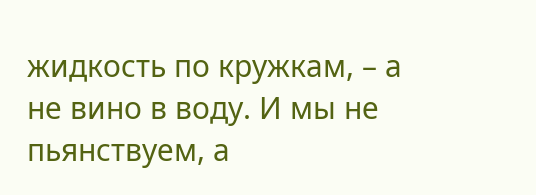жидкость по кружкам, – а не вино в воду. И мы не пьянствуем, а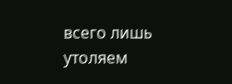всего лишь утоляем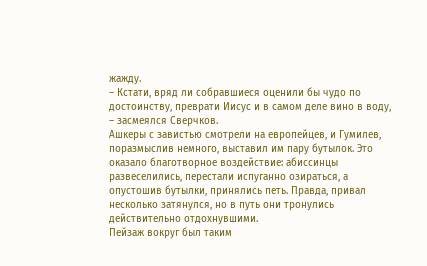жажду.
– Кстати, вряд ли собравшиеся оценили бы чудо по достоинству, преврати Иисус и в самом деле вино в воду, – засмеялся Сверчков.
Ашкеры с завистью смотрели на европейцев, и Гумилев, поразмыслив немного, выставил им пару бутылок. Это оказало благотворное воздействие: абиссинцы развеселились, перестали испуганно озираться, а опустошив бутылки, принялись петь. Правда, привал несколько затянулся, но в путь они тронулись действительно отдохнувшими.
Пейзаж вокруг был таким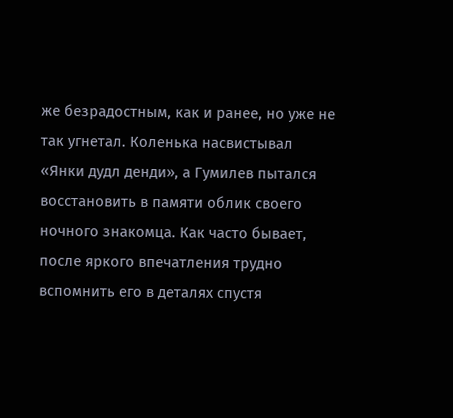же безрадостным, как и ранее, но уже не так угнетал. Коленька насвистывал «Янки дудл денди», а Гумилев пытался восстановить в памяти облик своего ночного знакомца. Как часто бывает, после яркого впечатления трудно вспомнить его в деталях спустя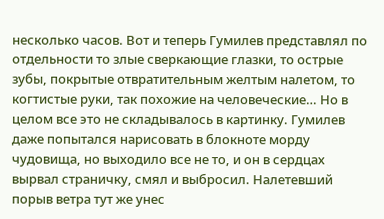несколько часов. Вот и теперь Гумилев представлял по отдельности то злые сверкающие глазки, то острые зубы, покрытые отвратительным желтым налетом, то когтистые руки, так похожие на человеческие… Но в целом все это не складывалось в картинку. Гумилев даже попытался нарисовать в блокноте морду чудовища, но выходило все не то, и он в сердцах вырвал страничку, смял и выбросил. Налетевший порыв ветра тут же унес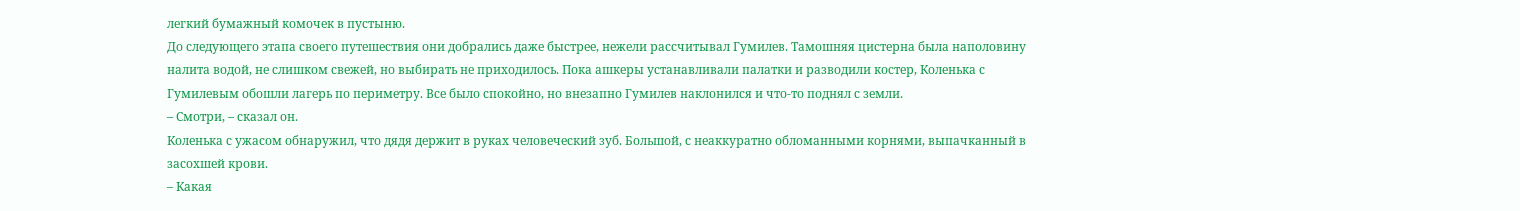легкий бумажный комочек в пустыню.
До следующего этапа своего путешествия они добрались даже быстрее, нежели рассчитывал Гумилев. Тамошняя цистерна была наполовину налита водой, не слишком свежей, но выбирать не приходилось. Пока ашкеры устанавливали палатки и разводили костер, Коленька с Гумилевым обошли лагерь по периметру. Все было спокойно, но внезапно Гумилев наклонился и что-то поднял с земли.
– Смотри, – сказал он.
Коленька с ужасом обнаружил, что дядя держит в руках человеческий зуб. Большой, с неаккуратно обломанными корнями, выпачканный в засохшей крови.
– Какая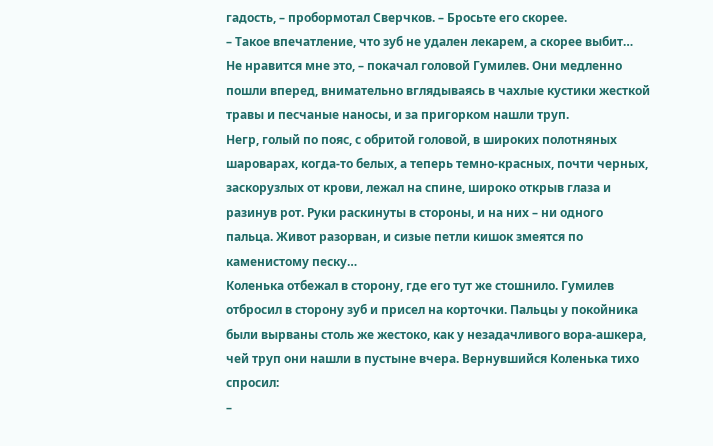гадость, – пробормотал Сверчков. – Бросьте его скорее.
– Такое впечатление, что зуб не удален лекарем, а скорее выбит… Не нравится мне это, – покачал головой Гумилев. Они медленно пошли вперед, внимательно вглядываясь в чахлые кустики жесткой травы и песчаные наносы, и за пригорком нашли труп.
Негр, голый по пояс, с обритой головой, в широких полотняных шароварах, когда-то белых, а теперь темно-красных, почти черных, заскорузлых от крови, лежал на спине, широко открыв глаза и разинув рот. Руки раскинуты в стороны, и на них – ни одного пальца. Живот разорван, и сизые петли кишок змеятся по каменистому песку…
Коленька отбежал в сторону, где его тут же стошнило. Гумилев отбросил в сторону зуб и присел на корточки. Пальцы у покойника были вырваны столь же жестоко, как у незадачливого вора-ашкера, чей труп они нашли в пустыне вчера. Вернувшийся Коленька тихо спросил:
–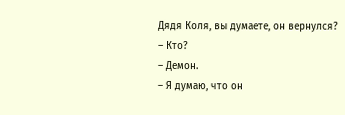Дядя Коля, вы думаете, он вернулся?
– Кто?
– Демон.
– Я думаю, что он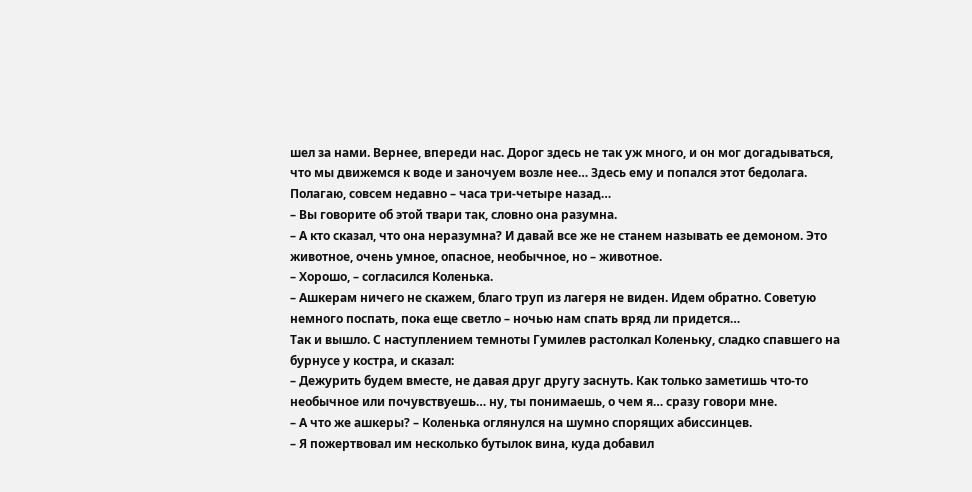шел за нами. Вернее, впереди нас. Дорог здесь не так уж много, и он мог догадываться, что мы движемся к воде и заночуем возле нее… Здесь ему и попался этот бедолага. Полагаю, совсем недавно – часа три-четыре назад…
– Вы говорите об этой твари так, словно она разумна.
– А кто сказал, что она неразумна? И давай все же не станем называть ее демоном. Это животное, очень умное, опасное, необычное, но – животное.
– Хорошо, – согласился Коленька.
– Ашкерам ничего не скажем, благо труп из лагеря не виден. Идем обратно. Советую немного поспать, пока еще светло – ночью нам спать вряд ли придется…
Так и вышло. С наступлением темноты Гумилев растолкал Коленьку, сладко спавшего на бурнусе у костра, и сказал:
– Дежурить будем вместе, не давая друг другу заснуть. Как только заметишь что-то необычное или почувствуешь… ну, ты понимаешь, о чем я… сразу говори мне.
– А что же ашкеры? – Коленька оглянулся на шумно спорящих абиссинцев.
– Я пожертвовал им несколько бутылок вина, куда добавил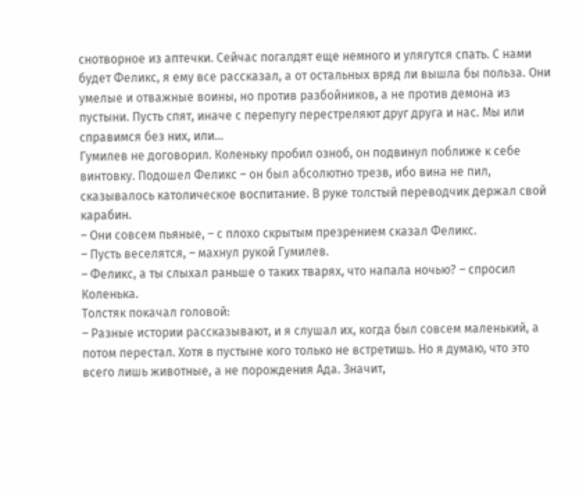снотворное из аптечки. Сейчас погалдят еще немного и улягутся спать. С нами будет Феликс, я ему все рассказал, а от остальных вряд ли вышла бы польза. Они умелые и отважные воины, но против разбойников, а не против демона из пустыни. Пусть спят, иначе с перепугу перестреляют друг друга и нас. Мы или справимся без них, или…
Гумилев не договорил. Коленьку пробил озноб, он подвинул поближе к себе винтовку. Подошел Феликс – он был абсолютно трезв, ибо вина не пил, сказывалось католическое воспитание. В руке толстый переводчик держал свой карабин.
– Они совсем пьяные, – с плохо скрытым презрением сказал Феликс.
– Пусть веселятся, – махнул рукой Гумилев.
– Феликс, а ты слыхал раньше о таких тварях, что напала ночью? – спросил Коленька.
Толстяк покачал головой:
– Разные истории рассказывают, и я слушал их, когда был совсем маленький, а потом перестал. Хотя в пустыне кого только не встретишь. Но я думаю, что это всего лишь животные, а не порождения Ада. Значит,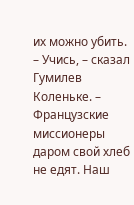их можно убить.
– Учись, – сказал Гумилев Коленьке. – Французские миссионеры даром свой хлеб не едят. Наш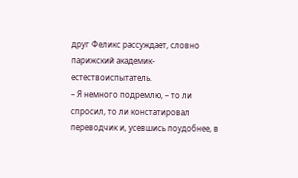друг Феликс рассуждает, словно парижский академик-естествоиспытатель.
– Я немного подремлю, – то ли спросил, то ли констатировал переводчик и, усевшись поудобнее, в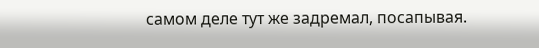самом деле тут же задремал, посапывая.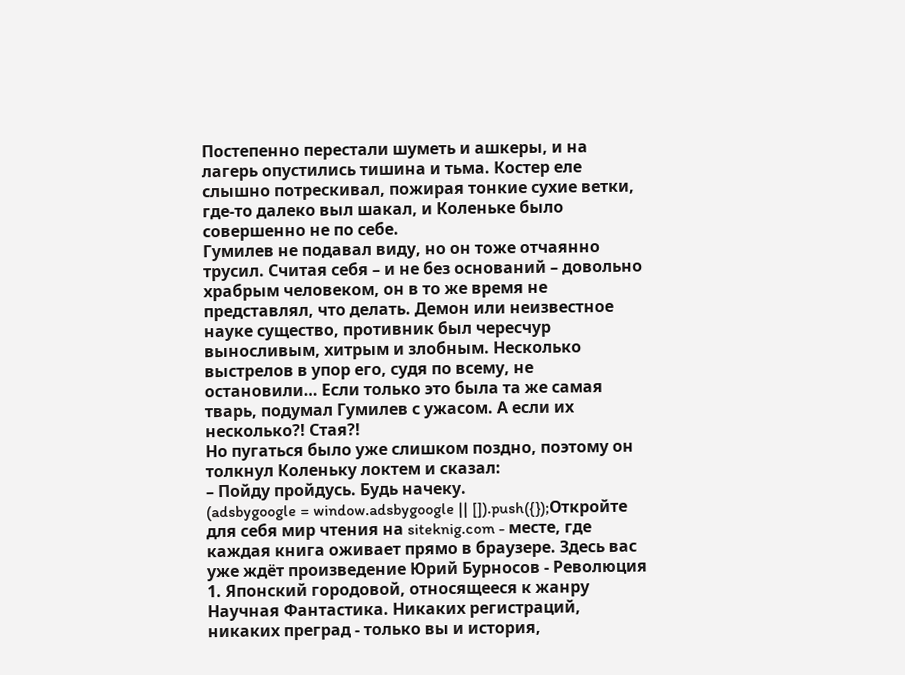Постепенно перестали шуметь и ашкеры, и на лагерь опустились тишина и тьма. Костер еле слышно потрескивал, пожирая тонкие сухие ветки, где-то далеко выл шакал, и Коленьке было совершенно не по себе.
Гумилев не подавал виду, но он тоже отчаянно трусил. Считая себя – и не без оснований – довольно храбрым человеком, он в то же время не представлял, что делать. Демон или неизвестное науке существо, противник был чересчур выносливым, хитрым и злобным. Несколько выстрелов в упор его, судя по всему, не остановили… Если только это была та же самая тварь, подумал Гумилев с ужасом. А если их несколько?! Стая?!
Но пугаться было уже слишком поздно, поэтому он толкнул Коленьку локтем и сказал:
– Пойду пройдусь. Будь начеку.
(adsbygoogle = window.adsbygoogle || []).push({});Откройте для себя мир чтения на siteknig.com - месте, где каждая книга оживает прямо в браузере. Здесь вас уже ждёт произведение Юрий Бурносов - Революция 1. Японский городовой, относящееся к жанру Научная Фантастика. Никаких регистраций, никаких преград - только вы и история,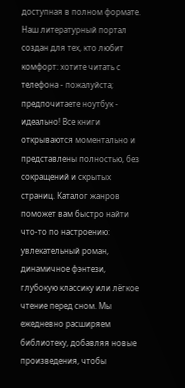доступная в полном формате. Наш литературный портал создан для тех, кто любит комфорт: хотите читать с телефона - пожалуйста; предпочитаете ноутбук - идеально! Все книги открываются моментально и представлены полностью, без сокращений и скрытых страниц. Каталог жанров поможет вам быстро найти что-то по настроению: увлекательный роман, динамичное фэнтези, глубокую классику или лёгкое чтение перед сном. Мы ежедневно расширяем библиотеку, добавляя новые произведения, чтобы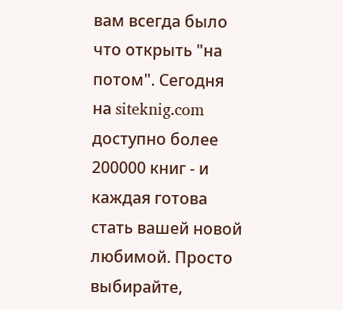вам всегда было что открыть "на потом". Сегодня на siteknig.com доступно более 200000 книг - и каждая готова стать вашей новой любимой. Просто выбирайте,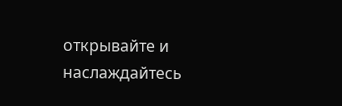открывайте и наслаждайтесь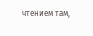чтением там,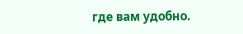где вам удобно.